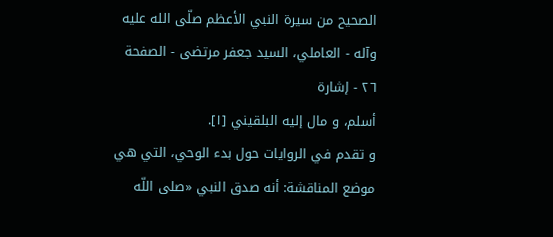الصحيح من سيرة النبي الأعظم صلّى الله عليه وآله - العاملي، السيد جعفر مرتضى - الصفحة ٢٦ - إشارة
أسلم، و مال إليه البلقيني [١].
و تقدم في الروايات حول بدء الوحي، التي هي موضع المناقشة: أنه صدق النبي «صلى اللّه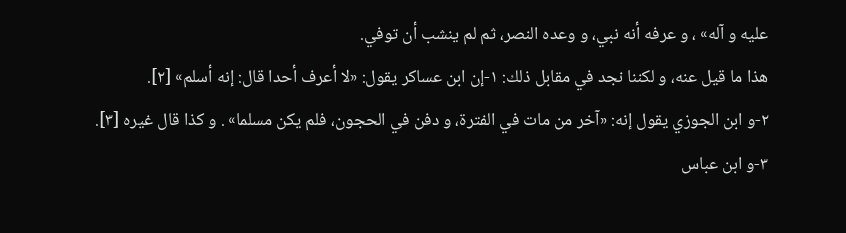عليه و آله» ، و عرفه أنه نبي، و وعده النصر، ثم لم ينشب أن توفي.
هذا ما قيل عنه، و لكننا نجد في مقابل ذلك: ١-إن ابن عساكر يقول: «لا أعرف أحدا قال: إنه أسلم» [٢].
٢-و ابن الجوزي يقول إنه: «آخر من مات في الفترة، و دفن في الحجون، فلم يكن مسلما» . و كذا قال غيره [٣].
٣-و ابن عباس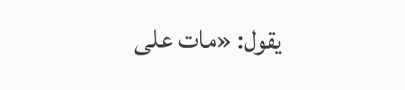يقول: «مات على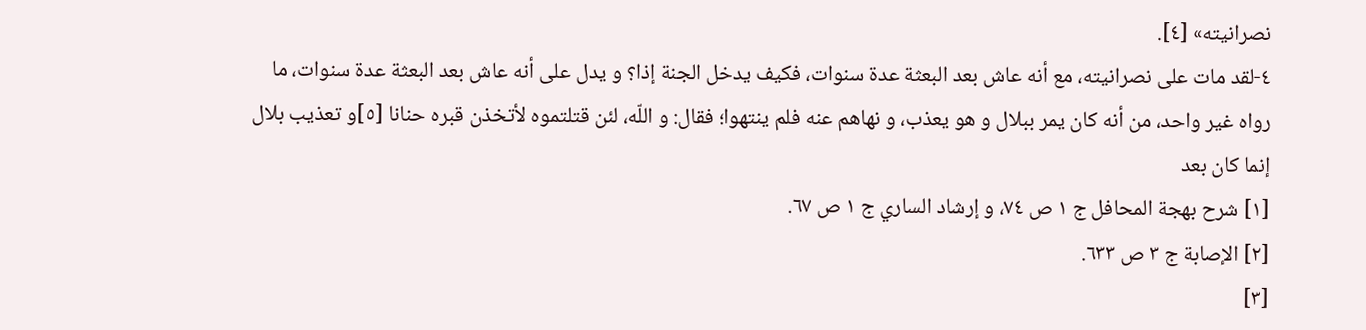نصرانيته» [٤].
٤-لقد مات على نصرانيته، مع أنه عاش بعد البعثة عدة سنوات، فكيف يدخل الجنة إذا؟ و يدل على أنه عاش بعد البعثة عدة سنوات، ما رواه غير واحد، من أنه كان يمر ببلال و هو يعذب، و نهاهم عنه فلم ينتهوا؛ فقال: و اللّه، لئن قتلتموه لأتخذن قبره حنانا [٥]و تعذيب بلال إنما كان بعد
[١] شرح بهجة المحافل ج ١ ص ٧٤، و إرشاد الساري ج ١ ص ٦٧.
[٢] الإصابة ج ٣ ص ٦٣٣.
[٣]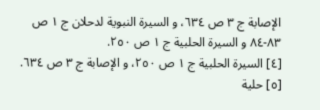الإصابة ج ٣ ص ٦٣٤، و السيرة النبوية لدحلان ج ١ ص ٨٣-٨٤ و السيرة الحلبية ج ١ ص ٢٥٠.
[٤] السيرة الحلبية ج ١ ص ٢٥٠، و الإصابة ج ٣ ص ٦٣٤.
[٥] حلية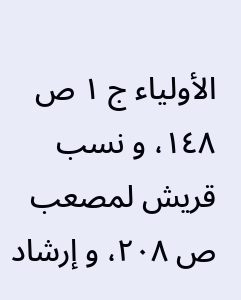الأولياء ج ١ ص ١٤٨، و نسب قريش لمصعب ص ٢٠٨، و إرشاد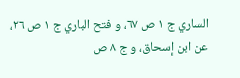الساري ج ١ ص ٦٧، و فتح الباري ج ١ ص ٢٦، عن ابن إسحاق، و ج ٨ ص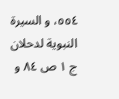٥٥٤، و السيرة النبوية لدحلان ج ١ ص ٨٤ و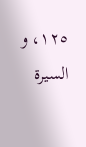١٢٥، و السيرة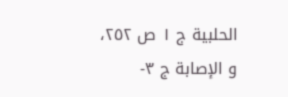الحلبية ج ١ ص ٢٥٢، و الإصابة ج ٣-